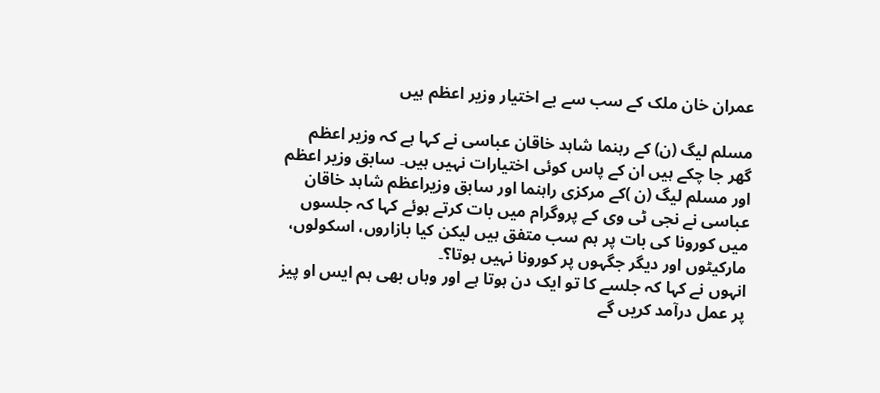عمران خان ملک کے سب سے بے اختیار وزیر اعظم ہیں

مسلم لیگ (ن) کے رہنما شاہد خاقان عباسی نے کہا ہے کہ وزیر اعظم گھر جا چکے ہیں ان کے پاس کوئی اختیارات نہیں ہیں۔ سابق وزیر اعظم اور مسلم لیگ (ن )کے مرکزی راہنما اور سابق وزیراعظم شاہد خاقان عباسی نے نجی ٹی وی کے پروگرام میں بات کرتے ہوئے کہا کہ جلسوں میں کورونا کی بات پر ہم سب متفق ہیں لیکن کیا بازاروں، اسکولوں، مارکیٹوں اور دیگر جگہوں پر کورونا نہیں ہوتا؟۔
انہوں نے کہا کہ جلسے کا تو ایک دن ہوتا ہے اور وہاں بھی ہم ایس او پیز پر عمل درآمد کریں گے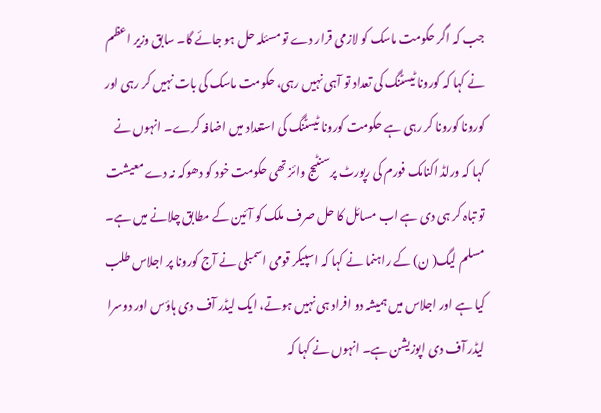جب کہ اگر حکومت ماسک کو لازمی قرار دے تو مسئلہ حل ہو جائے گا۔ سابق وزیر اعظم نے کہا کہ کورونا ٹیسٹنگ کی تعداد تو آہی نہیں رہی، حکومت ماسک کی بات نہیں کر رہی اور کورونا کورونا کر رہی ہے حکومت کورونا ٹیسٹنگ کی استعداد میں اضافہ کرے۔ انہوں نے کہا کہ ورلڈ اکنامک فورم کی رپورٹ پرسنٹیج وائز تھی حکومت خود کو دھوکہ نہ دے معیشت تو تباہ کر ہی دی ہے اب مسائل کا حل صرف ملک کو آئین کے مطابق چلانے میں ہے۔ مسلم لیگ( ن) کے راہنما نے کہا کہ اسپیکر قومی اسمبلی نے آج کورونا پر اجلاس طلب کیا ہے اور اجلاس میں ہمیشہ دو افراد ہی نہیں ہوتے، ایک لیڈر آف دی ہاؤس اور دوسرا لیڈر آف دی اپوزیشن ہے۔ انہوں نے کہا کہ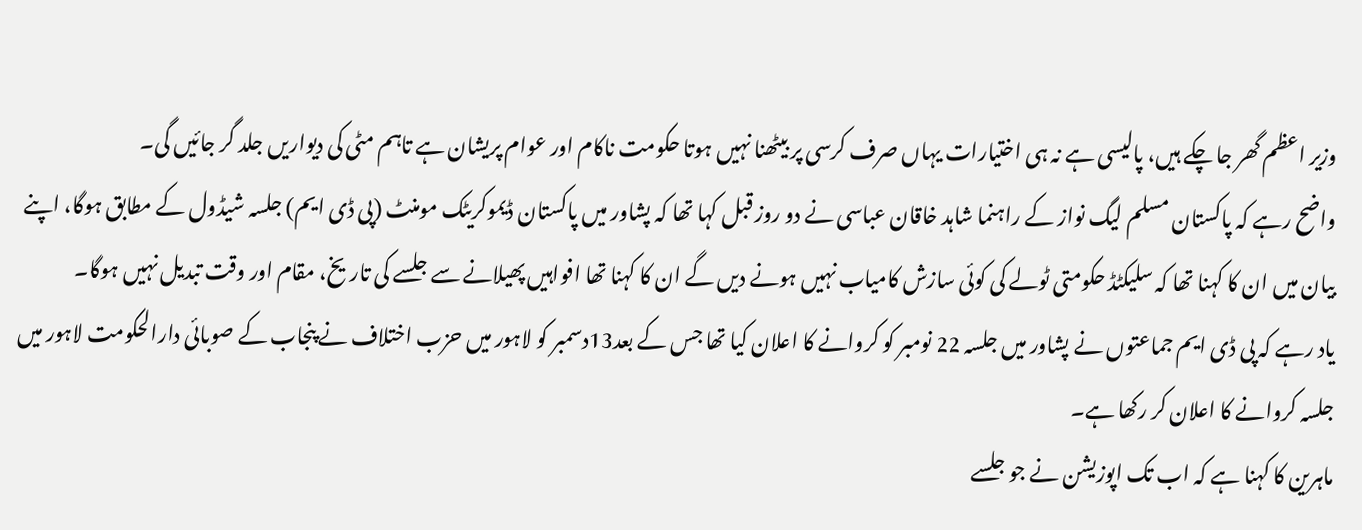وزیر اعظم گھر جا چکے ہیں، پالیسی ہے نہ ہی اختیارات یہاں صرف کرسی پر بیٹھنا نہیں ہوتا حکومت ناکام اور عوام پریشان ہے تاہم مٹی کی دیواریں جلد گر جائیں گی۔
واضح رہے کہ پاکستان مسلم لیگ نواز کے راہنما شاہد خاقان عباسی نے دو روز قبل کہا تھا کہ پشاور میں پاکستان ڈیموکریٹک مومنٹ (پی ڈی ایم) جلسہ شیڈول کے مطابق ہوگا، اپنے بیان میں ان کا کہنا تھا کہ سلیکٹڈ حکومتی ٹولے کی کوئی سازش کامیاب نہیں ہونے دیں گے ان کا کہنا تھا افواہیں پھیلانے سے جلسے کی تاریخ، مقام اور وقت تبدیل نہیں ہوگا۔
یاد رہے کہ پی ڈی ایم جماعتوں نے پشاور میں جلسہ 22 نومبر کو کروانے کا اعلان کیا تھا جس کے بعد13دسمبر کو لاہور میں حزب اختلاف نے پنجاب کے صوبائی دارالحکومت لاہور میں جلسہ کروانے کا اعلان کر رکھا ہے۔
ماہرین کا کہنا ہے کہ اب تک اپوزیشن نے جو جلسے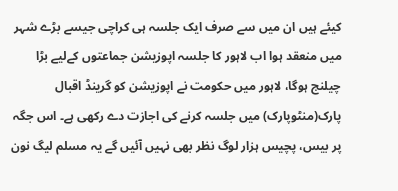کیئے ہیں ان میں سے صرف ایک جلسہ ہی کراچی جیسے بڑے شہر میں منعقد ہوا اب لاہور کا جلسہ اپوزیشن جماعتوں کےلیے بڑا چیلنج ہوگا، لاہور میں حکومت نے اپوزیشن کو گرینڈ اقبال پارک(منٹوپارک) میں جلسہ کرنے کی اجازت دے رکھی ہے۔ اس جگہ پر بیس، پچیس ہزار لوگ نظر بھی نہیں آئیں گے یہ مسلم لیگ نون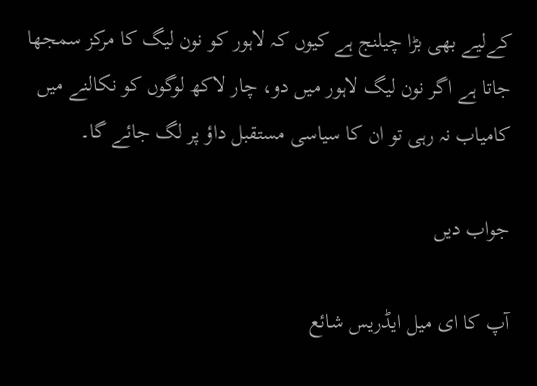کےلیے بھی بڑا چیلنج ہے کیوں کہ لاہور کو نون لیگ کا مرکز سمجھا جاتا ہے اگر نون لیگ لاہور میں دو، چار لاکھ لوگوں کو نکالنے میں کامیاب نہ رہی تو ان کا سیاسی مستقبل داؤ پر لگ جائے گا۔

جواب دیں

آپ کا ای میل ایڈریس شائع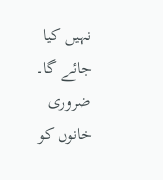نہیں کیا جائے گا۔ ضروری خانوں کو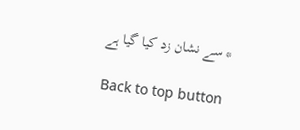* سے نشان زد کیا گیا ہے

Back to top button